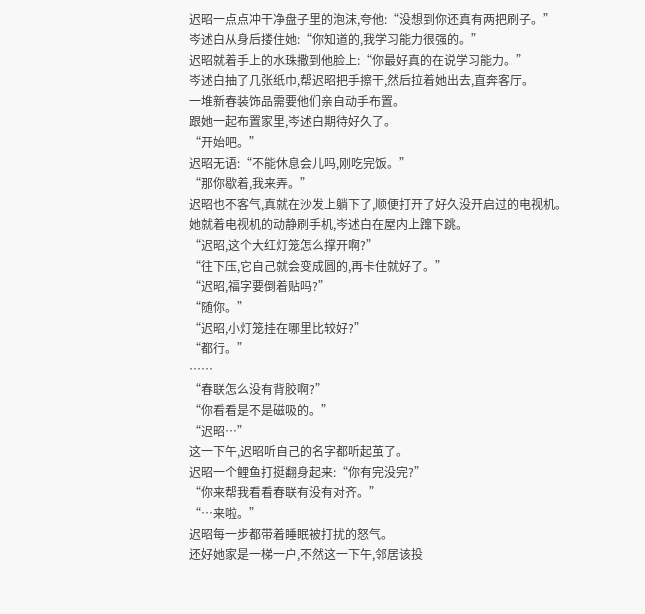迟昭一点点冲干净盘子里的泡沫,夸他:“没想到你还真有两把刷子。”
岑述白从身后搂住她:“你知道的,我学习能力很强的。”
迟昭就着手上的水珠撒到他脸上:“你最好真的在说学习能力。”
岑述白抽了几张纸巾,帮迟昭把手擦干,然后拉着她出去,直奔客厅。
一堆新春装饰品需要他们亲自动手布置。
跟她一起布置家里,岑述白期待好久了。
“开始吧。”
迟昭无语:“不能休息会儿吗,刚吃完饭。”
“那你歇着,我来弄。”
迟昭也不客气,真就在沙发上躺下了,顺便打开了好久没开启过的电视机。
她就着电视机的动静刷手机,岑述白在屋内上蹿下跳。
“迟昭,这个大红灯笼怎么撑开啊?”
“往下压,它自己就会变成圆的,再卡住就好了。”
“迟昭,福字要倒着贴吗?”
“随你。”
“迟昭,小灯笼挂在哪里比较好?”
“都行。”
……
“春联怎么没有背胶啊?”
“你看看是不是磁吸的。”
“迟昭…”
这一下午,迟昭听自己的名字都听起茧了。
迟昭一个鲤鱼打挺翻身起来:“你有完没完?”
“你来帮我看看春联有没有对齐。”
“…来啦。”
迟昭每一步都带着睡眠被打扰的怒气。
还好她家是一梯一户,不然这一下午,邻居该投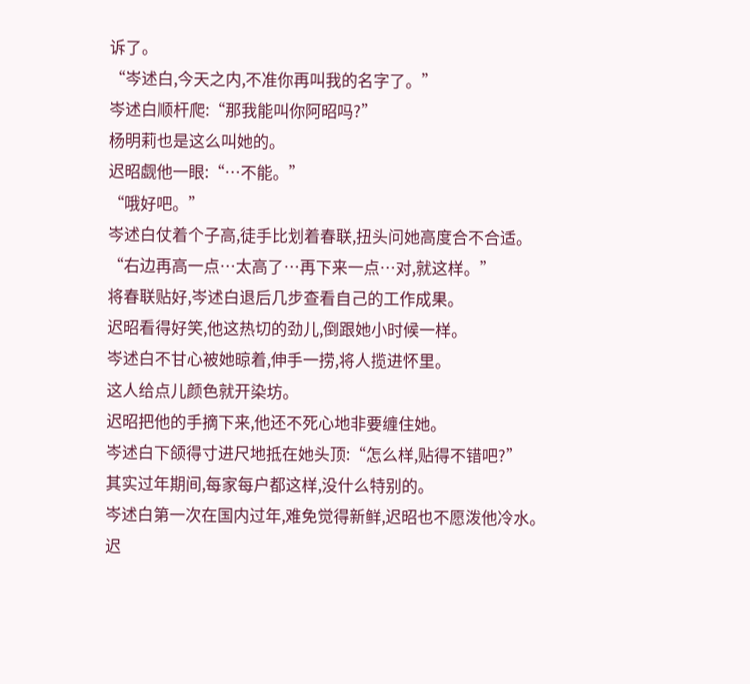诉了。
“岑述白,今天之内,不准你再叫我的名字了。”
岑述白顺杆爬:“那我能叫你阿昭吗?”
杨明莉也是这么叫她的。
迟昭觑他一眼:“…不能。”
“哦好吧。”
岑述白仗着个子高,徒手比划着春联,扭头问她高度合不合适。
“右边再高一点…太高了…再下来一点…对,就这样。”
将春联贴好,岑述白退后几步查看自己的工作成果。
迟昭看得好笑,他这热切的劲儿,倒跟她小时候一样。
岑述白不甘心被她晾着,伸手一捞,将人揽进怀里。
这人给点儿颜色就开染坊。
迟昭把他的手摘下来,他还不死心地非要缠住她。
岑述白下颌得寸进尺地抵在她头顶:“怎么样,贴得不错吧?”
其实过年期间,每家每户都这样,没什么特别的。
岑述白第一次在国内过年,难免觉得新鲜,迟昭也不愿泼他冷水。
迟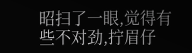昭扫了一眼,觉得有些不对劲,拧眉仔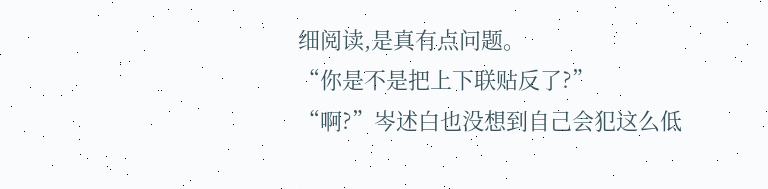细阅读,是真有点问题。
“你是不是把上下联贴反了?”
“啊?”岑述白也没想到自己会犯这么低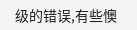级的错误,有些懊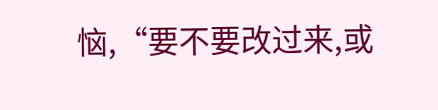恼,“要不要改过来,或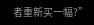者重新买一幅?”